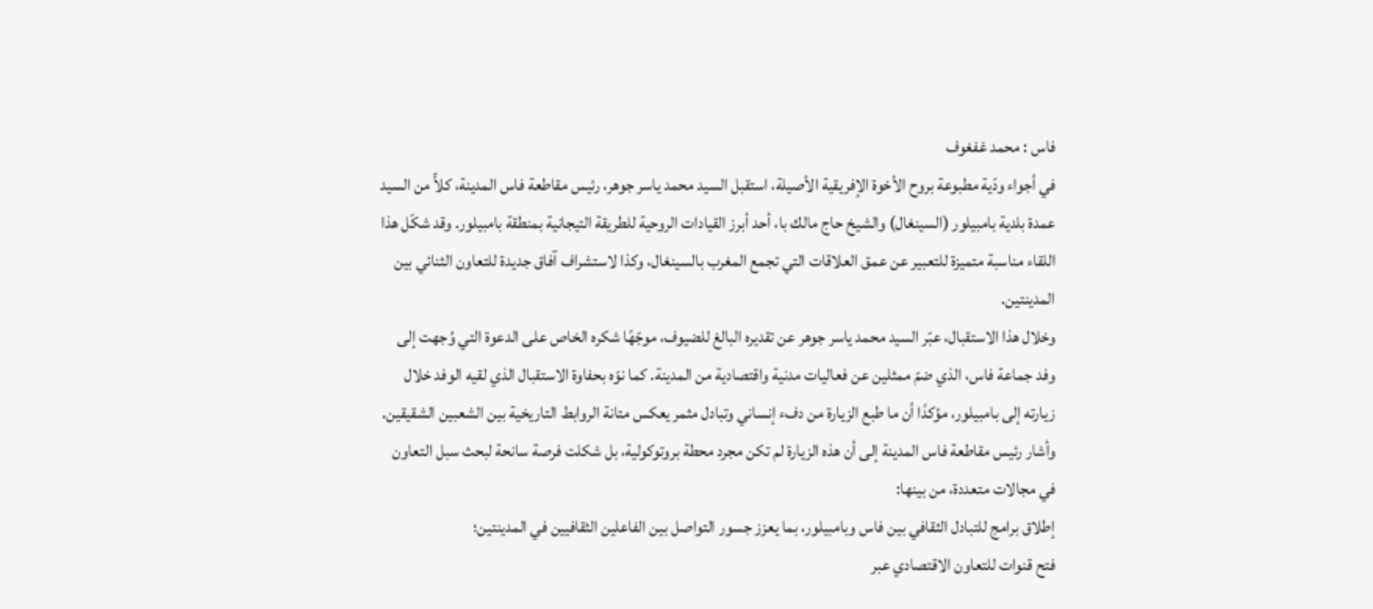فاس : محمد غفغوف
في أجواء ودّية مطبوعة بروح الأخوة الإفريقية الأصيلة، استقبل السيد محمد ياسر جوهر، رئيس مقاطعة فاس المدينة، كلاًّ من السيد عمدة بلدية بامبيلور (السينغال) والشيخ حاج مالك با، أحد أبرز القيادات الروحية للطريقة التيجانية بمنطقة بامبيلور. وقد شكّل هذا اللقاء مناسبة متميزة للتعبير عن عمق العلاقات التي تجمع المغرب بالسينغال، وكذا لاستشراف آفاق جديدة للتعاون الثنائي بين المدينتين.
وخلال هذا الاستقبال، عبّر السيد محمد ياسر جوهر عن تقديره البالغ للضيوف، موجّهًا شكره الخاص على الدعوة التي وُجهت إلى وفد جماعة فاس، الذي ضمّ ممثلين عن فعاليات مدنية واقتصادية من المدينة. كما نوّه بحفاوة الاستقبال الذي لقيه الوفد خلال زيارته إلى بامبيلور، مؤكدًا أن ما طبع الزيارة من دفء إنساني وتبادل مثمر يعكس متانة الروابط التاريخية بين الشعبين الشقيقين.
وأشار رئيس مقاطعة فاس المدينة إلى أن هذه الزيارة لم تكن مجرد محطة بروتوكولية، بل شكلت فرصة سانحة لبحث سبل التعاون في مجالات متعددة، من بينها:
إطلاق برامج للتبادل الثقافي بين فاس وبامبيلور، بما يعزز جسور التواصل بين الفاعلين الثقافيين في المدينتين؛
فتح قنوات للتعاون الاقتصادي عبر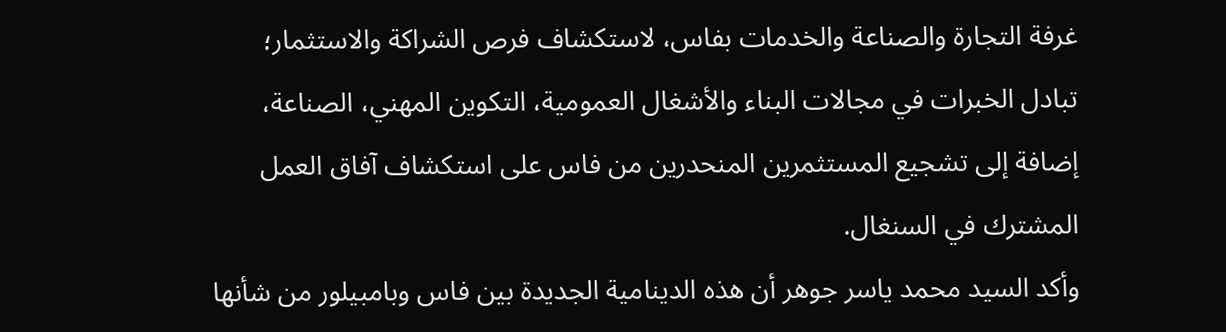غرفة التجارة والصناعة والخدمات بفاس، لاستكشاف فرص الشراكة والاستثمار؛
تبادل الخبرات في مجالات البناء والأشغال العمومية، التكوين المهني، الصناعة، إضافة إلى تشجيع المستثمرين المنحدرين من فاس على استكشاف آفاق العمل المشترك في السنغال.
وأكد السيد محمد ياسر جوهر أن هذه الدينامية الجديدة بين فاس وبامبيلور من شأنها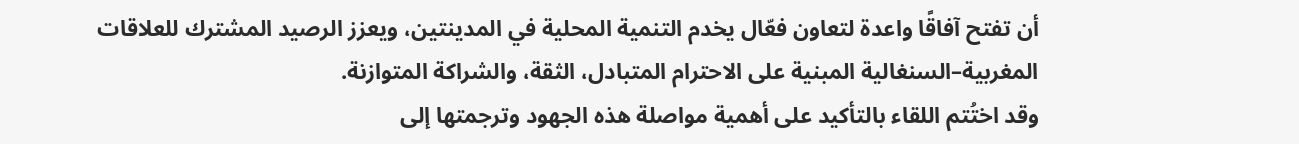أن تفتح آفاقًا واعدة لتعاون فعّال يخدم التنمية المحلية في المدينتين، ويعزز الرصيد المشترك للعلاقات المغربية–السنغالية المبنية على الاحترام المتبادل، الثقة، والشراكة المتوازنة.
وقد اختُتم اللقاء بالتأكيد على أهمية مواصلة هذه الجهود وترجمتها إلى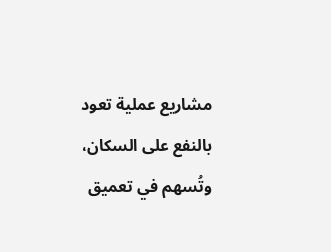مشاريع عملية تعود بالنفع على السكان، وتُسهم في تعميق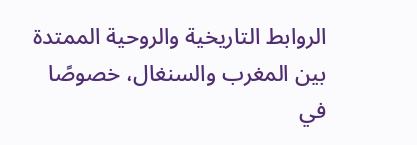الروابط التاريخية والروحية الممتدة بين المغرب والسنغال، خصوصًا في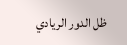ظل الدور الريادي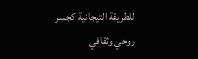للطريقة التيجانية كجسر روحي وثقافي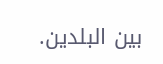بين البلدين.